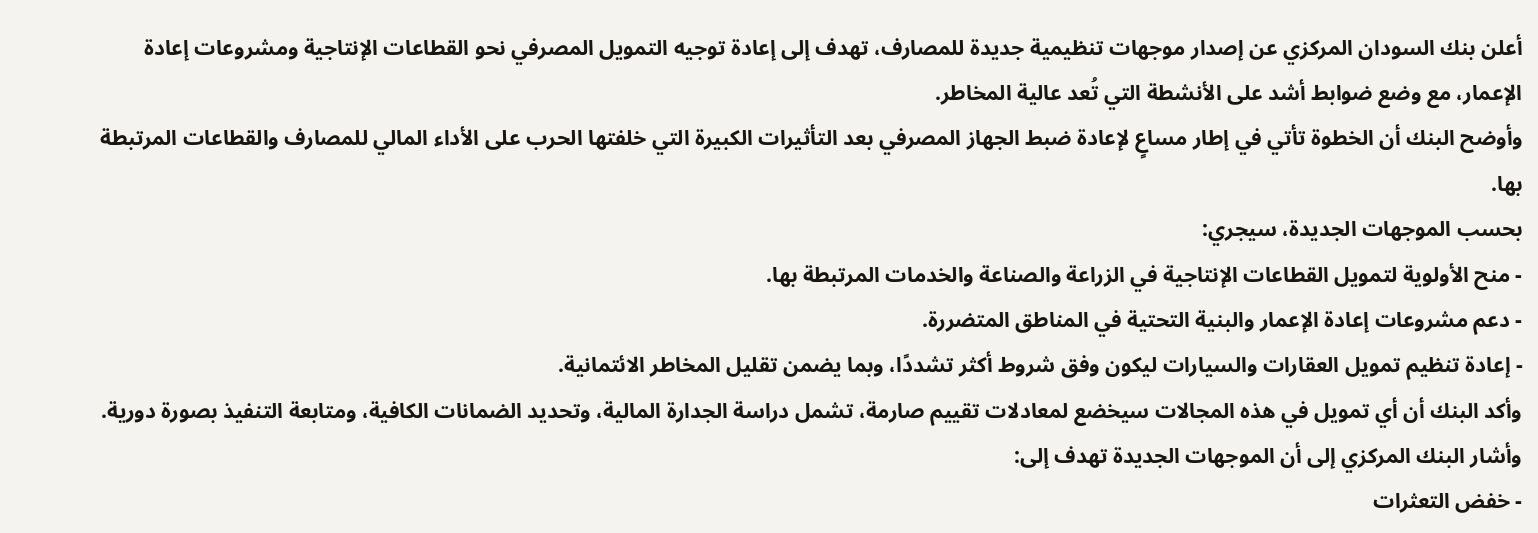أعلن بنك السودان المركزي عن إصدار موجهات تنظيمية جديدة للمصارف، تهدف إلى إعادة توجيه التمويل المصرفي نحو القطاعات الإنتاجية ومشروعات إعادة الإعمار، مع وضع ضوابط أشد على الأنشطة التي تُعد عالية المخاطر.
وأوضح البنك أن الخطوة تأتي في إطار مساعٍ لإعادة ضبط الجهاز المصرفي بعد التأثيرات الكبيرة التي خلفتها الحرب على الأداء المالي للمصارف والقطاعات المرتبطة بها.
بحسب الموجهات الجديدة، سيجري:
- منح الأولوية لتمويل القطاعات الإنتاجية في الزراعة والصناعة والخدمات المرتبطة بها.
- دعم مشروعات إعادة الإعمار والبنية التحتية في المناطق المتضررة.
- إعادة تنظيم تمويل العقارات والسيارات ليكون وفق شروط أكثر تشددًا، وبما يضمن تقليل المخاطر الائتمانية.
وأكد البنك أن أي تمويل في هذه المجالات سيخضع لمعادلات تقييم صارمة، تشمل دراسة الجدارة المالية، وتحديد الضمانات الكافية، ومتابعة التنفيذ بصورة دورية.
وأشار البنك المركزي إلى أن الموجهات الجديدة تهدف إلى:
- خفض التعثرات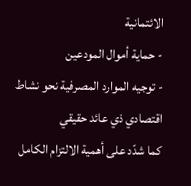الائتمانية
- حماية أموال المودعين
- توجيه الموارد المصرفية نحو نشاط اقتصادي ذي عائد حقيقي
كما شدّد على أهمية الالتزام الكامل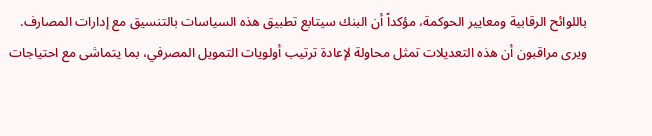باللوائح الرقابية ومعايير الحوكمة، مؤكداً أن البنك سيتابع تطبيق هذه السياسات بالتنسيق مع إدارات المصارف.
ويرى مراقبون أن هذه التعديلات تمثل محاولة لإعادة ترتيب أولويات التمويل المصرفي، بما يتماشى مع احتياجات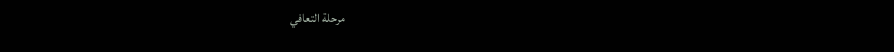مرحلة التعافي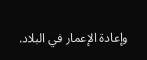وإعادة الإعمار في البلاد.